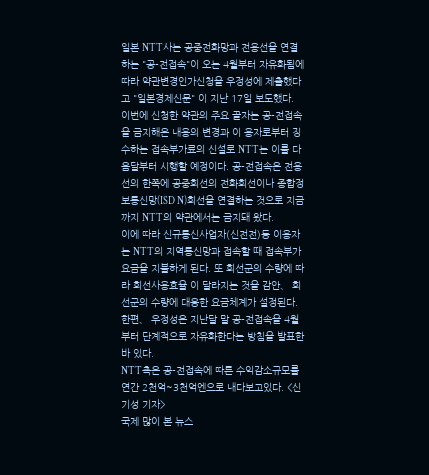일본 NTT사는 공중전화망과 전용선을 연결하는 "공-전접속"이 오는 4월부터 자유화됨에 따라 약관변경인가신청을 우정성에 제출했다고 "일본경제신문" 이 지난 17일 보도했다.
이번에 신청한 약관의 주요 골자는 공-전접속을 금지해온 내용의 변경과 이 용자로부터 징수하는 접속부가료의 신설로 NTT는 이를 다음달부터 시행할 예정이다. 공-전접속은 전용선의 한쪽에 공중회선의 전화회선이나 종합정보통신망(ISD N)회선을 연결하는 것으로 지금까지 NTT의 약관에서는 금지돼 왔다.
이에 따라 신규통신사업자(신전전)등 이용자는 NTT의 지역통신망과 접속할 때 접속부가요금을 지불하게 된다. 또 회선군의 수량에 따라 회선사용효율 이 달라지는 것을 감안、 회선군의 수량에 대응한 요금체계가 설정된다.
한편、 우정성은 지난달 말 공-전접속을 4월부터 단계적으로 자유화한다는 방침을 발표한바 있다.
NTT측은 공-전접속에 따른 수익감소규모를 연간 2천억~3천억엔으로 내다보고있다. <신기성 기자>
국제 많이 본 뉴스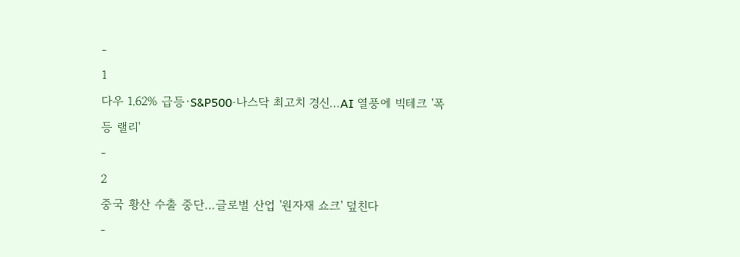-
1
다우 1.62% 급등·S&P500·나스닥 최고치 경신…AI 열풍에 빅테크 '폭등 랠리'
-
2
중국 황산 수출 중단…글로벌 산업 '원자재 쇼크' 덮친다
-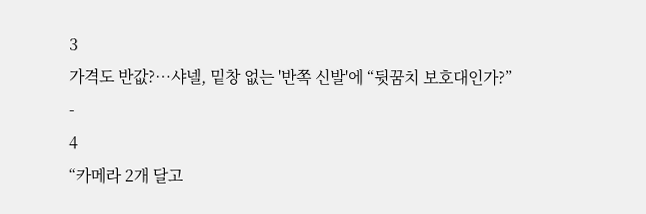3
가격도 반값?…샤넬, 밑창 없는 '반쪽 신발'에 “뒷꿈치 보호대인가?”
-
4
“카메라 2개 달고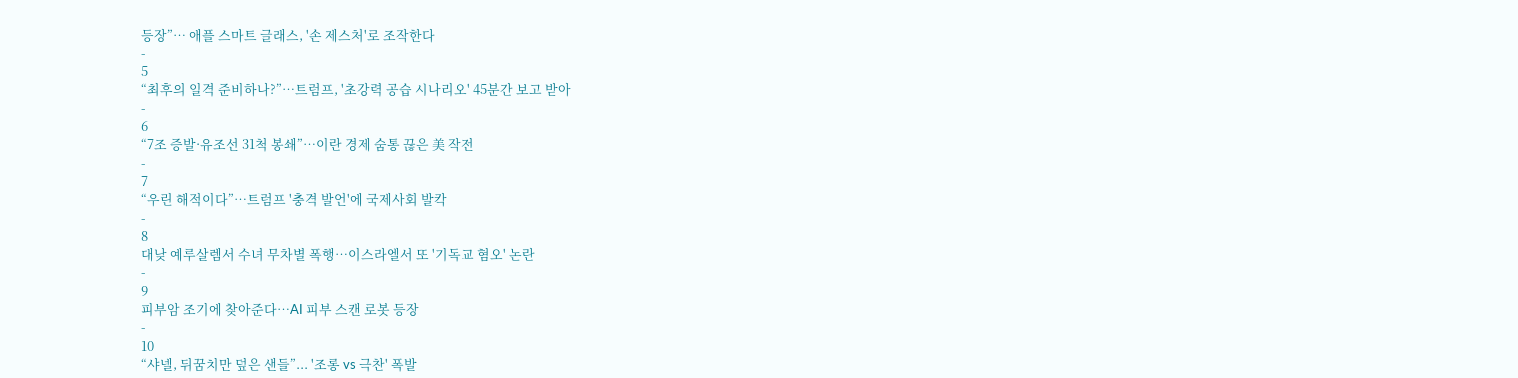등장”… 애플 스마트 글래스, '손 제스처'로 조작한다
-
5
“최후의 일격 준비하나?”…트럼프, '초강력 공습 시나리오' 45분간 보고 받아
-
6
“7조 증발·유조선 31척 봉쇄”…이란 경제 숨통 끊은 美 작전
-
7
“우린 해적이다”…트럼프 '충격 발언'에 국제사회 발칵
-
8
대낮 예루살렘서 수녀 무차별 폭행…이스라엘서 또 '기독교 혐오' 논란
-
9
피부암 조기에 찾아준다…AI 피부 스캔 로봇 등장
-
10
“샤넬, 뒤꿈치만 덮은 샌들”... '조롱 vs 극찬' 폭발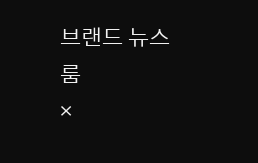브랜드 뉴스룸
×